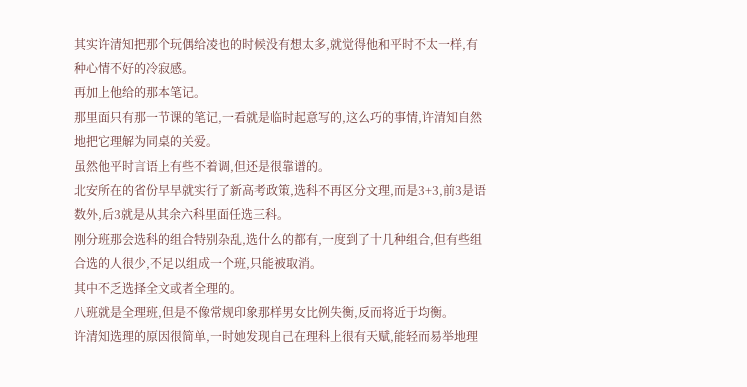其实许清知把那个玩偶给凌也的时候没有想太多,就觉得他和平时不太一样,有种心情不好的冷寂感。
再加上他给的那本笔记。
那里面只有那一节课的笔记,一看就是临时起意写的,这么巧的事情,许清知自然地把它理解为同桌的关爱。
虽然他平时言语上有些不着调,但还是很靠谱的。
北安所在的省份早早就实行了新高考政策,选科不再区分文理,而是3+3,前3是语数外,后3就是从其余六科里面任选三科。
刚分班那会选科的组合特别杂乱,选什么的都有,一度到了十几种组合,但有些组合选的人很少,不足以组成一个班,只能被取消。
其中不乏选择全文或者全理的。
八班就是全理班,但是不像常规印象那样男女比例失衡,反而将近于均衡。
许清知选理的原因很简单,一时她发现自己在理科上很有天赋,能轻而易举地理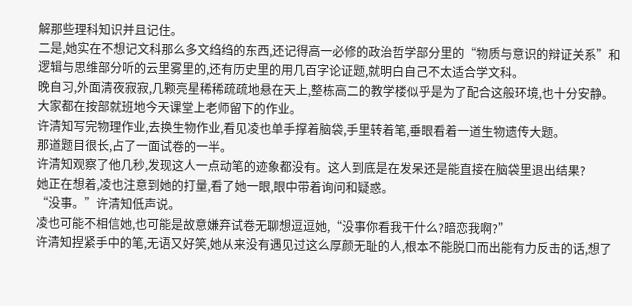解那些理科知识并且记住。
二是,她实在不想记文科那么多文绉绉的东西,还记得高一必修的政治哲学部分里的“物质与意识的辩证关系”和逻辑与思维部分听的云里雾里的,还有历史里的用几百字论证题,就明白自己不太适合学文科。
晚自习,外面清夜寂寂,几颗亮星稀稀疏疏地悬在天上,整栋高二的教学楼似乎是为了配合这般环境,也十分安静。
大家都在按部就班地今天课堂上老师留下的作业。
许清知写完物理作业,去换生物作业,看见凌也单手撑着脑袋,手里转着笔,垂眼看着一道生物遗传大题。
那道题目很长,占了一面试卷的一半。
许清知观察了他几秒,发现这人一点动笔的迹象都没有。这人到底是在发呆还是能直接在脑袋里退出结果?
她正在想着,凌也注意到她的打量,看了她一眼,眼中带着询问和疑惑。
“没事。”许清知低声说。
凌也可能不相信她,也可能是故意嫌弃试卷无聊想逗逗她,“没事你看我干什么?暗恋我啊?”
许清知捏紧手中的笔,无语又好笑,她从来没有遇见过这么厚颜无耻的人,根本不能脱口而出能有力反击的话,想了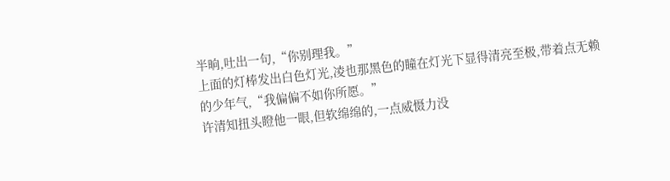半晌,吐出一句,“你别理我。”
上面的灯棒发出白色灯光,凌也那黑色的瞳在灯光下显得清亮至极,带着点无赖的少年气,“我偏偏不如你所愿。”
许清知扭头瞪他一眼,但软绵绵的,一点威慑力没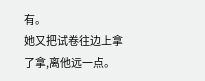有。
她又把试卷往边上拿了拿,离他远一点。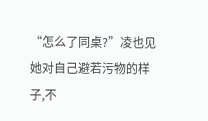“怎么了同桌?”凌也见她对自己避若污物的样子,不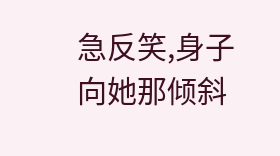急反笑,身子向她那倾斜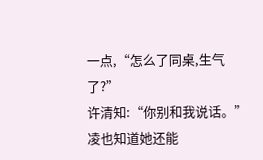一点,“怎么了同桌,生气了?”
许清知:“你别和我说话。”
凌也知道她还能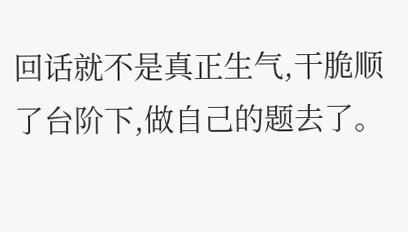回话就不是真正生气,干脆顺了台阶下,做自己的题去了。